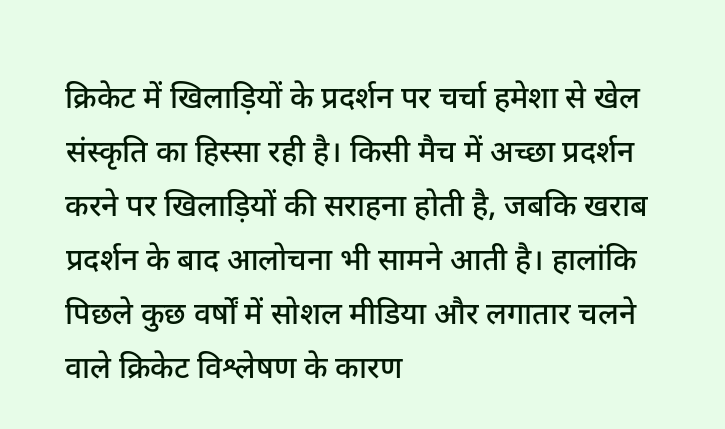क्रिकेट में खिलाड़ियों के प्रदर्शन पर चर्चा हमेशा से खेल संस्कृति का हिस्सा रही है। किसी मैच में अच्छा प्रदर्शन करने पर खिलाड़ियों की सराहना होती है, जबकि खराब प्रदर्शन के बाद आलोचना भी सामने आती है। हालांकि पिछले कुछ वर्षों में सोशल मीडिया और लगातार चलने वाले क्रिकेट विश्लेषण के कारण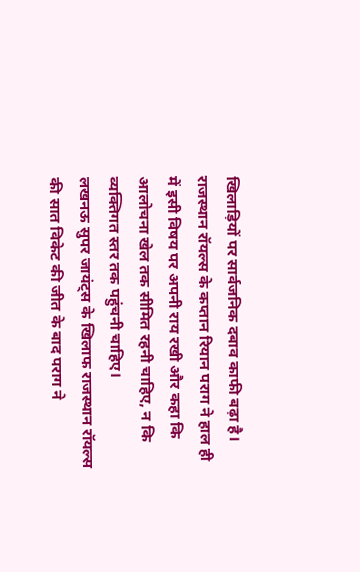खिलाड़ियों पर सार्वजनिक दबाव काफी बढ़ा है। राजस्थान रॉयल्स के कप्तान रियान पराग ने हाल ही में इसी विषय पर अपनी राय रखी और कहा कि आलोचना खेल तक सीमित रहनी चाहिए, न कि व्यक्तिगत स्तर तक पहुंचनी चाहिए।
लखनऊ सुपर जायंट्स के खिलाफ राजस्थान रॉयल्स की सात विकेट की जीत के बाद पराग ने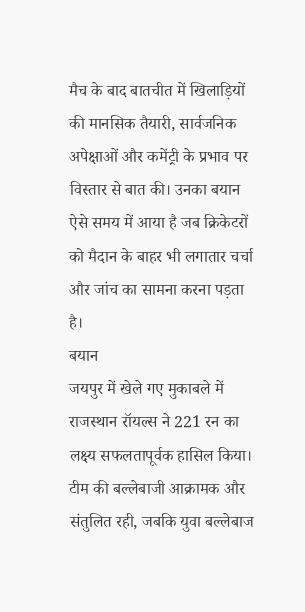मैच के बाद बातचीत में खिलाड़ियों की मानसिक तैयारी, सार्वजनिक अपेक्षाओं और कमेंट्री के प्रभाव पर विस्तार से बात की। उनका बयान ऐसे समय में आया है जब क्रिकेटरों को मैदान के बाहर भी लगातार चर्चा और जांच का सामना करना पड़ता है।
बयान
जयपुर में खेले गए मुकाबले में राजस्थान रॉयल्स ने 221 रन का लक्ष्य सफलतापूर्वक हासिल किया। टीम की बल्लेबाजी आक्रामक और संतुलित रही, जबकि युवा बल्लेबाज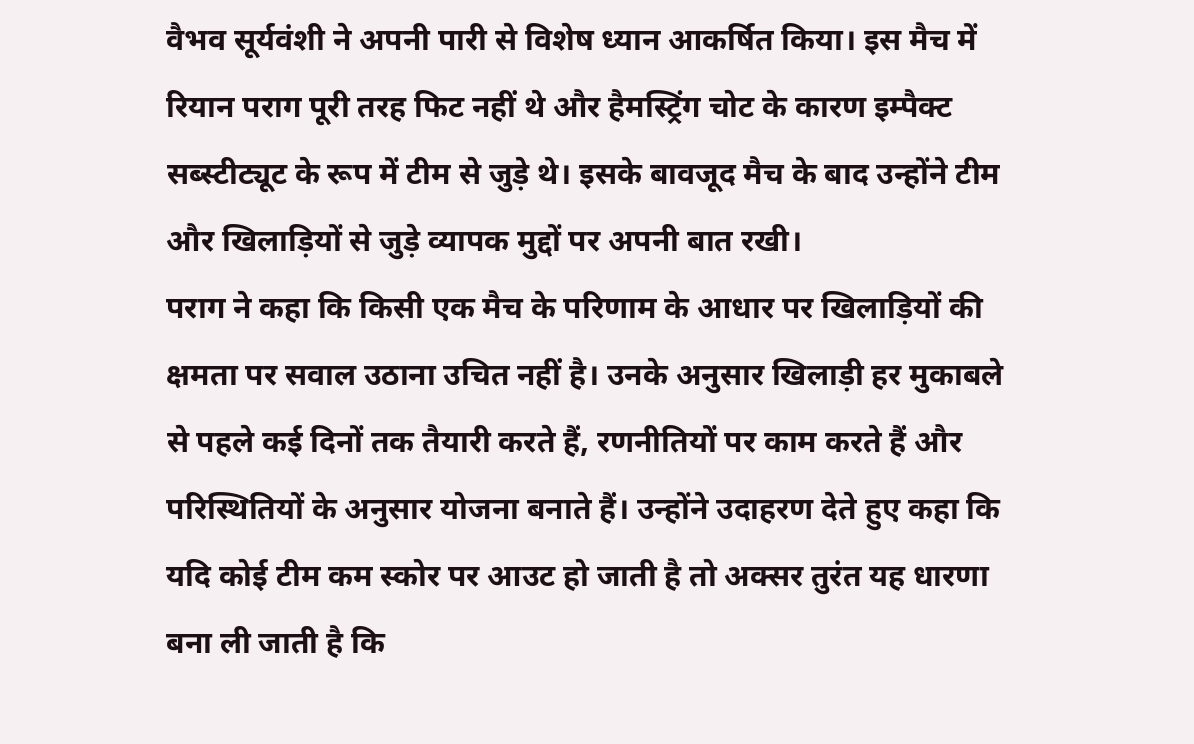वैभव सूर्यवंशी ने अपनी पारी से विशेष ध्यान आकर्षित किया। इस मैच में रियान पराग पूरी तरह फिट नहीं थे और हैमस्ट्रिंग चोट के कारण इम्पैक्ट सब्स्टीट्यूट के रूप में टीम से जुड़े थे। इसके बावजूद मैच के बाद उन्होंने टीम और खिलाड़ियों से जुड़े व्यापक मुद्दों पर अपनी बात रखी।
पराग ने कहा कि किसी एक मैच के परिणाम के आधार पर खिलाड़ियों की क्षमता पर सवाल उठाना उचित नहीं है। उनके अनुसार खिलाड़ी हर मुकाबले से पहले कई दिनों तक तैयारी करते हैं, रणनीतियों पर काम करते हैं और परिस्थितियों के अनुसार योजना बनाते हैं। उन्होंने उदाहरण देते हुए कहा कि यदि कोई टीम कम स्कोर पर आउट हो जाती है तो अक्सर तुरंत यह धारणा बना ली जाती है कि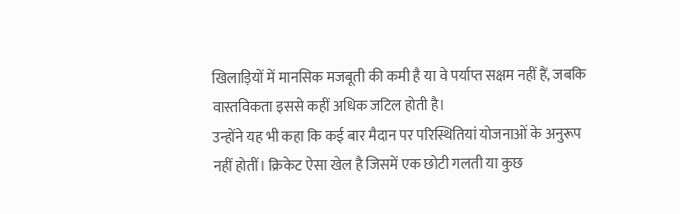खिलाड़ियों में मानसिक मजबूती की कमी है या वे पर्याप्त सक्षम नहीं हैं, जबकि वास्तविकता इससे कहीं अधिक जटिल होती है।
उन्होंने यह भी कहा कि कई बार मैदान पर परिस्थितियां योजनाओं के अनुरूप नहीं होतीं। क्रिकेट ऐसा खेल है जिसमें एक छोटी गलती या कुछ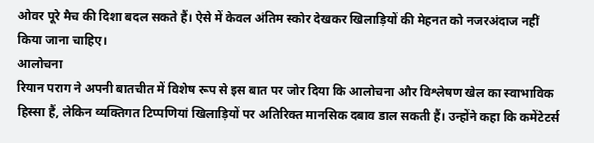ओवर पूरे मैच की दिशा बदल सकते हैं। ऐसे में केवल अंतिम स्कोर देखकर खिलाड़ियों की मेहनत को नजरअंदाज नहीं किया जाना चाहिए।
आलोचना
रियान पराग ने अपनी बातचीत में विशेष रूप से इस बात पर जोर दिया कि आलोचना और विश्लेषण खेल का स्वाभाविक हिस्सा हैं, लेकिन व्यक्तिगत टिप्पणियां खिलाड़ियों पर अतिरिक्त मानसिक दबाव डाल सकती हैं। उन्होंने कहा कि कमेंटेटर्स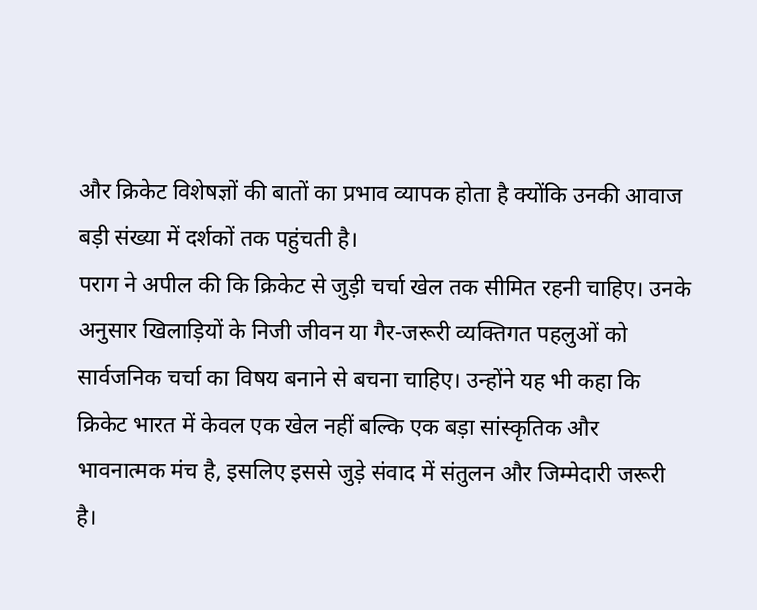और क्रिकेट विशेषज्ञों की बातों का प्रभाव व्यापक होता है क्योंकि उनकी आवाज बड़ी संख्या में दर्शकों तक पहुंचती है।
पराग ने अपील की कि क्रिकेट से जुड़ी चर्चा खेल तक सीमित रहनी चाहिए। उनके अनुसार खिलाड़ियों के निजी जीवन या गैर-जरूरी व्यक्तिगत पहलुओं को सार्वजनिक चर्चा का विषय बनाने से बचना चाहिए। उन्होंने यह भी कहा कि क्रिकेट भारत में केवल एक खेल नहीं बल्कि एक बड़ा सांस्कृतिक और भावनात्मक मंच है, इसलिए इससे जुड़े संवाद में संतुलन और जिम्मेदारी जरूरी है।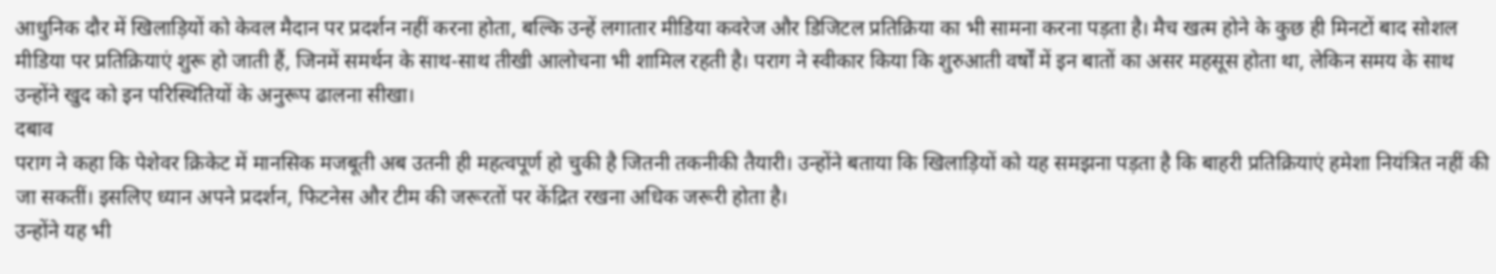आधुनिक दौर में खिलाड़ियों को केवल मैदान पर प्रदर्शन नहीं करना होता, बल्कि उन्हें लगातार मीडिया कवरेज और डिजिटल प्रतिक्रिया का भी सामना करना पड़ता है। मैच खत्म होने के कुछ ही मिनटों बाद सोशल मीडिया पर प्रतिक्रियाएं शुरू हो जाती हैं, जिनमें समर्थन के साथ-साथ तीखी आलोचना भी शामिल रहती है। पराग ने स्वीकार किया कि शुरुआती वर्षों में इन बातों का असर महसूस होता था, लेकिन समय के साथ उन्होंने खुद को इन परिस्थितियों के अनुरूप ढालना सीखा।
दबाव
पराग ने कहा कि पेशेवर क्रिकेट में मानसिक मजबूती अब उतनी ही महत्वपूर्ण हो चुकी है जितनी तकनीकी तैयारी। उन्होंने बताया कि खिलाड़ियों को यह समझना पड़ता है कि बाहरी प्रतिक्रियाएं हमेशा नियंत्रित नहीं की जा सकतीं। इसलिए ध्यान अपने प्रदर्शन, फिटनेस और टीम की जरूरतों पर केंद्रित रखना अधिक जरूरी होता है।
उन्होंने यह भी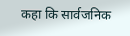कहा कि सार्वजनिक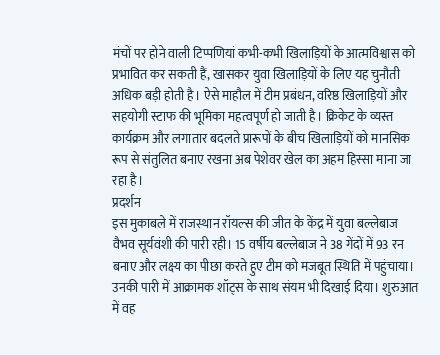मंचों पर होने वाली टिप्पणियां कभी-कभी खिलाड़ियों के आत्मविश्वास को प्रभावित कर सकती हैं, खासकर युवा खिलाड़ियों के लिए यह चुनौती अधिक बड़ी होती है। ऐसे माहौल में टीम प्रबंधन, वरिष्ठ खिलाड़ियों और सहयोगी स्टाफ की भूमिका महत्वपूर्ण हो जाती है। क्रिकेट के व्यस्त कार्यक्रम और लगातार बदलते प्रारूपों के बीच खिलाड़ियों को मानसिक रूप से संतुलित बनाए रखना अब पेशेवर खेल का अहम हिस्सा माना जा रहा है।
प्रदर्शन
इस मुकाबले में राजस्थान रॉयल्स की जीत के केंद्र में युवा बल्लेबाज वैभव सूर्यवंशी की पारी रही। 15 वर्षीय बल्लेबाज ने 38 गेंदों में 93 रन बनाए और लक्ष्य का पीछा करते हुए टीम को मजबूत स्थिति में पहुंचाया। उनकी पारी में आक्रामक शॉट्स के साथ संयम भी दिखाई दिया। शुरुआत में वह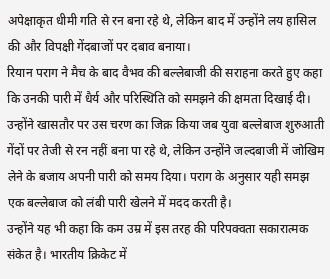अपेक्षाकृत धीमी गति से रन बना रहे थे, लेकिन बाद में उन्होंने लय हासिल की और विपक्षी गेंदबाजों पर दबाव बनाया।
रियान पराग ने मैच के बाद वैभव की बल्लेबाजी की सराहना करते हुए कहा कि उनकी पारी में धैर्य और परिस्थिति को समझने की क्षमता दिखाई दी। उन्होंने खासतौर पर उस चरण का जिक्र किया जब युवा बल्लेबाज शुरुआती गेंदों पर तेजी से रन नहीं बना पा रहे थे, लेकिन उन्होंने जल्दबाजी में जोखिम लेने के बजाय अपनी पारी को समय दिया। पराग के अनुसार यही समझ एक बल्लेबाज को लंबी पारी खेलने में मदद करती है।
उन्होंने यह भी कहा कि कम उम्र में इस तरह की परिपक्वता सकारात्मक संकेत है। भारतीय क्रिकेट में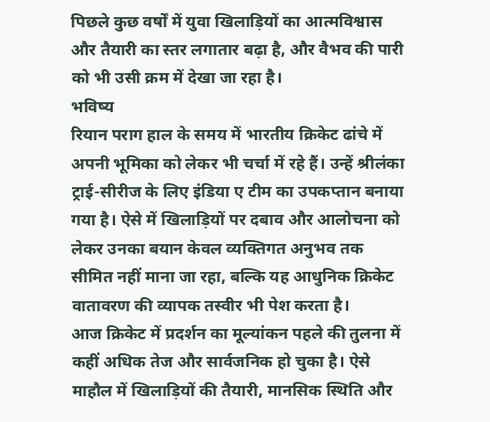पिछले कुछ वर्षों में युवा खिलाड़ियों का आत्मविश्वास और तैयारी का स्तर लगातार बढ़ा है, और वैभव की पारी को भी उसी क्रम में देखा जा रहा है।
भविष्य
रियान पराग हाल के समय में भारतीय क्रिकेट ढांचे में अपनी भूमिका को लेकर भी चर्चा में रहे हैं। उन्हें श्रीलंका ट्राई-सीरीज के लिए इंडिया ए टीम का उपकप्तान बनाया गया है। ऐसे में खिलाड़ियों पर दबाव और आलोचना को लेकर उनका बयान केवल व्यक्तिगत अनुभव तक सीमित नहीं माना जा रहा, बल्कि यह आधुनिक क्रिकेट वातावरण की व्यापक तस्वीर भी पेश करता है।
आज क्रिकेट में प्रदर्शन का मूल्यांकन पहले की तुलना में कहीं अधिक तेज और सार्वजनिक हो चुका है। ऐसे माहौल में खिलाड़ियों की तैयारी, मानसिक स्थिति और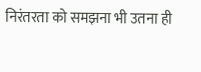निरंतरता को समझना भी उतना ही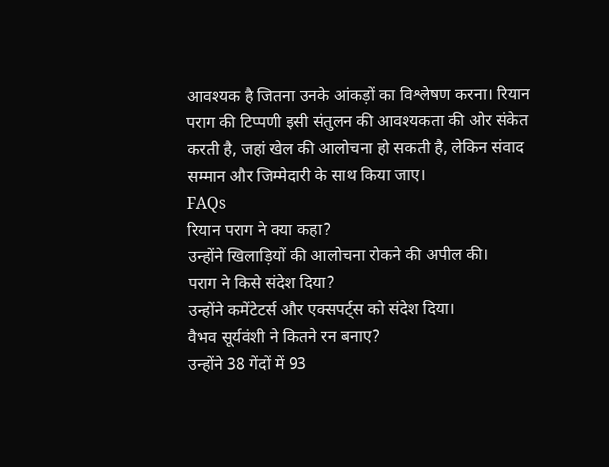आवश्यक है जितना उनके आंकड़ों का विश्लेषण करना। रियान पराग की टिप्पणी इसी संतुलन की आवश्यकता की ओर संकेत करती है, जहां खेल की आलोचना हो सकती है, लेकिन संवाद सम्मान और जिम्मेदारी के साथ किया जाए।
FAQs
रियान पराग ने क्या कहा?
उन्होंने खिलाड़ियों की आलोचना रोकने की अपील की।
पराग ने किसे संदेश दिया?
उन्होंने कमेंटेटर्स और एक्सपर्ट्स को संदेश दिया।
वैभव सूर्यवंशी ने कितने रन बनाए?
उन्होंने 38 गेंदों में 93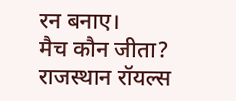रन बनाए।
मैच कौन जीता?
राजस्थान रॉयल्स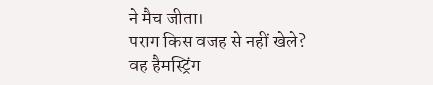ने मैच जीता।
पराग किस वजह से नहीं खेले?
वह हैमस्ट्रिंग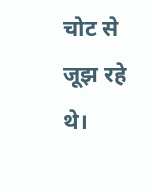चोट से जूझ रहे थे।